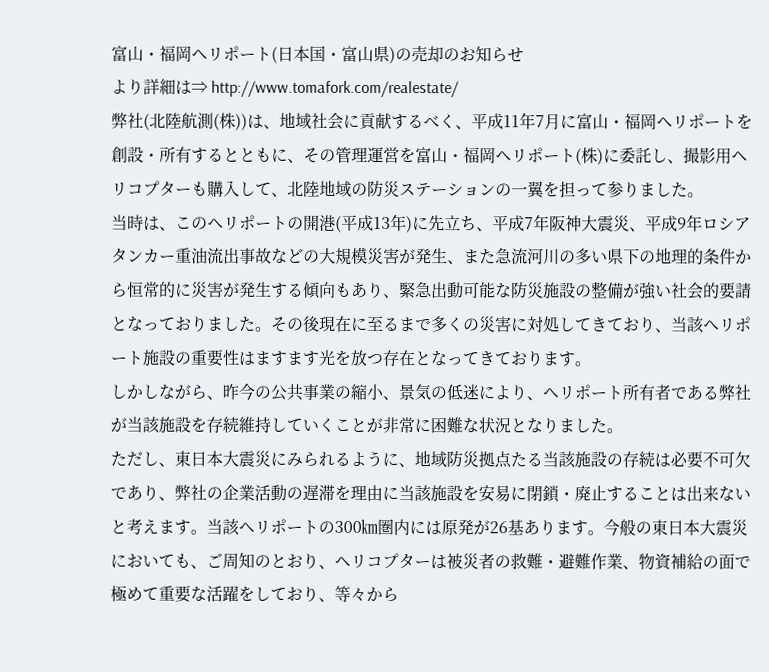富山・福岡ヘリポート(日本国・富山県)の売却のお知らせ
より詳細は⇒ http://www.tomafork.com/realestate/
弊社(北陸航測(株))は、地域社会に貢献するべく、平成11年7月に富山・福岡ヘリポートを創設・所有するとともに、その管理運営を富山・福岡ヘリポート(株)に委託し、撮影用ヘリコプターも購入して、北陸地域の防災ステーションの一翼を担って参りました。
当時は、このヘリポートの開港(平成13年)に先立ち、平成7年阪神大震災、平成9年ロシアタンカー重油流出事故などの大規模災害が発生、また急流河川の多い県下の地理的条件から恒常的に災害が発生する傾向もあり、緊急出動可能な防災施設の整備が強い社会的要請となっておりました。その後現在に至るまで多くの災害に対処してきており、当該ヘリポート施設の重要性はますます光を放つ存在となってきております。
しかしながら、昨今の公共事業の縮小、景気の低迷により、ヘリポート所有者である弊社が当該施設を存続維持していくことが非常に困難な状況となりました。
ただし、東日本大震災にみられるように、地域防災拠点たる当該施設の存続は必要不可欠であり、弊社の企業活動の遅滞を理由に当該施設を安易に閉鎖・廃止することは出来ないと考えます。当該ヘリポートの300㎞圏内には原発が26基あります。今般の東日本大震災においても、ご周知のとおり、ヘリコプターは被災者の救難・避難作業、物資補給の面で極めて重要な活躍をしており、等々から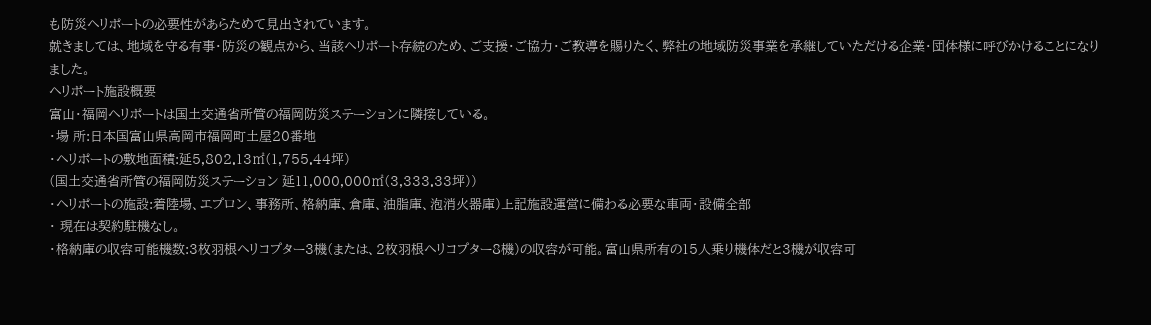も防災ヘリポートの必要性があらためて見出されています。
就きましては、地域を守る有事・防災の観点から、当該ヘリポート存続のため、ご支援・ご協力・ご教導を賜りたく、弊社の地域防災事業を承継していただける企業・団体様に呼びかけることになりました。
ヘリポート施設概要
富山・福岡ヘリポートは国土交通省所管の福岡防災ステーションに隣接している。
・場 所:日本国富山県高岡市福岡町土屋20番地
・ヘリポートの敷地面積:延5,802.13㎡(1,755.44坪)
(国土交通省所管の福岡防災ステーション 延11,000,000㎡(3,333.33坪))
・ヘリポートの施設:着陸場、エプロン、事務所、格納庫、倉庫、油脂庫、泡消火器庫)上記施設運営に備わる必要な車両・設備全部
・ 現在は契約駐機なし。
・格納庫の収容可能機数:3枚羽根ヘリコプター3機(または、2枚羽根ヘリコプター8機)の収容が可能。富山県所有の15人乗り機体だと3機が収容可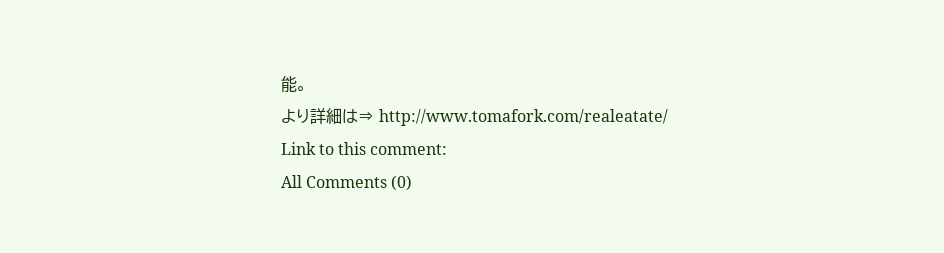能。
より詳細は⇒ http://www.tomafork.com/realeatate/
Link to this comment:
All Comments (0)